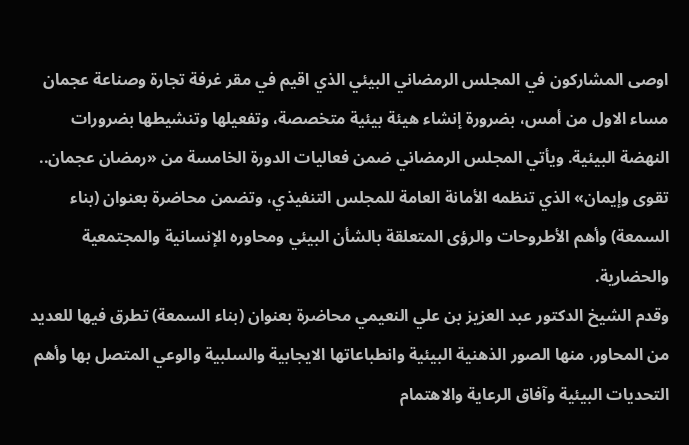اوصى المشاركون في المجلس الرمضاني البيئي الذي اقيم في مقر غرفة تجارة وصناعة عجمان مساء الاول من أمس، بضرورة إنشاء هيئة بيئية متخصصة، وتفعيلها وتنشيطها بضرورات النهضة البيئية. ويأتي المجلس الرمضاني ضمن فعاليات الدورة الخامسة من «رمضان عجمان.. تقوى وإيمان» الذي تنظمه الأمانة العامة للمجلس التنفيذي، وتضمن محاضرة بعنوان (بناء السمعة) وأهم الأطروحات والرؤى المتعلقة بالشأن البيئي ومحاوره الإنسانية والمجتمعية والحضارية.
وقدم الشيخ الدكتور عبد العزيز بن علي النعيمي محاضرة بعنوان (بناء السمعة) تطرق فيها للعديد من المحاور، منها الصور الذهنية البيئية وانطباعاتها الايجابية والسلبية والوعي المتصل بها وأهم التحديات البيئية وآفاق الرعاية والاهتمام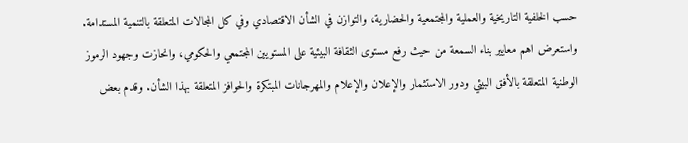حسب الخلفية التاريخية والعملية والمجتمعية والحضارية، والتوازن في الشأن الاقتصادي وفي كل المجالات المتعلقة بالتنمية المستدامة.
واستعرض اهم معايير بناء السمعة من حيث رفع مستوى الثقافة البيئية على المستويين المجتمعي والحكومي، وانحازت وجهود الرموز الوطنية المتعلقة بالأفق البيئي ودور الاستثمار والإعلان والإعلام والمهرجانات المبتكرة والحوافز المتعلقة بهذا الشأن. وقدم بعض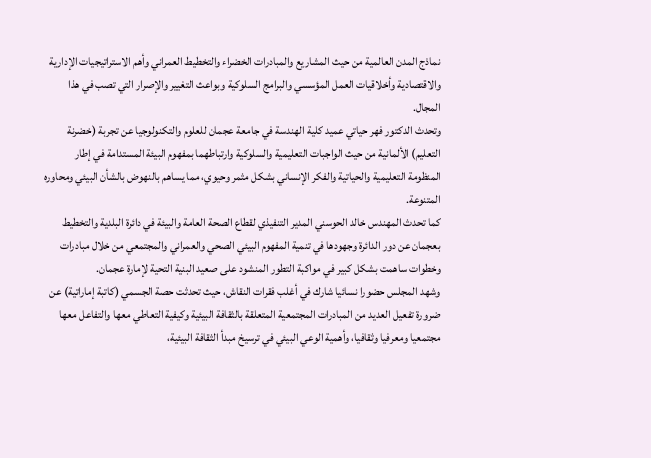نماذج المدن العالمية من حيث المشاريع والمبادرات الخضراء والتخطيط العمراني وأهم الاستراتيجيات الإدارية والاقتصادية وأخلاقيات العمل المؤسسي والبرامج السلوكية وبواعث التغيير والإصرار التي تصب في هذا المجال.
وتحدث الدكتور فهر حياتي عميد كلية الهندسة في جامعة عجمان للعلوم والتكنولوجيا عن تجربة (خضرنة التعليم) الألمانية من حيث الواجبات التعليمية والسلوكية وارتباطهما بمفهوم البيئة المستدامة في إطار المنظومة التعليمية والحياتية والفكر الإنساني بشكل مثمر وحيوي، مما يساهم بالنهوض بالشأن البيئي ومحاوره المتنوعة.
كما تحدث المهندس خالد الحوسني المدير التنفيذي لقطاع الصحة العامة والبيئة في دائرة البلدية والتخطيط بعجمان عن دور الدائرة وجهودها في تنمية المفهوم البيئي الصحي والعمراني والمجتمعي من خلال مبادرات وخطوات ساهمت بشكل كبير في مواكبة التطور المنشود على صعيد البنية التحية لإمارة عجمان.
وشهد المجلس حضورا نسائيا شارك في أغلب فقرات النقاش، حيث تحدثت حصة الجسمي (كاتبة إماراتية) عن ضرورة تفعيل العديد من المبادرات المجتمعية المتعلقة بالثقافة البيئية وكيفية التعاطي معها والتفاعل معها مجتمعيا ومعرفيا وثقافيا، وأهمية الوعي البيئي في ترسيخ مبدأ الثقافة البيئية،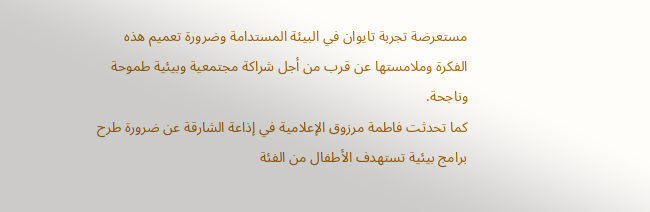مستعرضة تجربة تايوان في البيئة المستدامة وضرورة تعميم هذه الفكرة وملامستها عن قرب من أجل شراكة مجتمعية وبيئية طموحة وناجحة.
كما تحدثت فاطمة مرزوق الإعلامية في إذاعة الشارقة عن ضرورة طرح برامج بيئية تستهدف الأطفال من الفئة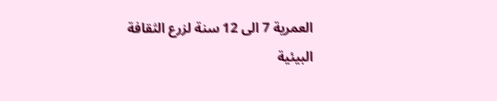العمرية 7 الى 12 سنة لزرع الثقافة البيئية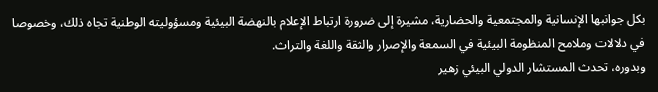بكل جوانبها الإنسانية والمجتمعية والحضارية، مشيرة إلى ضرورة ارتباط الإعلام بالنهضة البيئية ومسؤوليته الوطنية تجاه ذلك، وخصوصا في دلالات وملامح المنظومة البيئية في السمعة والإصرار والثقة واللغة والتراث.
وبدوره، تحدث المستشار الدولي البيئي زهير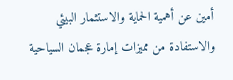أمين عن أهمية الحماية والاستثمار البيئي والاستفادة من مميزات إمارة عجمان السياحية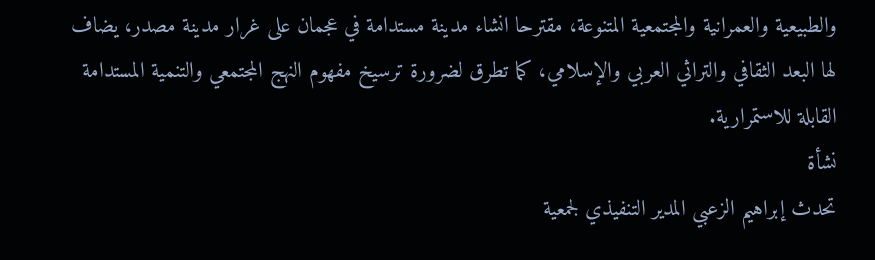والطبيعية والعمرانية والمجتمعية المتنوعة، مقترحا انشاء مدينة مستدامة في عجمان على غرار مدينة مصدر، يضاف لها البعد الثقافي والتراثي العربي والإسلامي، كما تطرق لضرورة ترسيخ مفهوم النهج المجتمعي والتنمية المستدامة القابلة للاستمرارية.
نشأة
تحدث إبراهيم الزعبي المدير التنفيذي لجمعية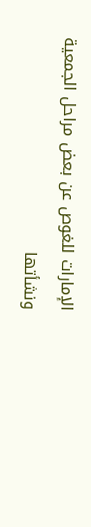الإمارات للغوص عن بعض مراحل الجمعية ونشأتها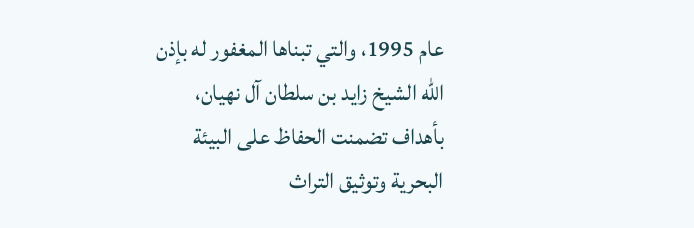عام 1995، والتي تبناها المغفور له بإذن الله الشيخ زايد بن سلطان آل نهيان، بأهداف تضمنت الحفاظ على البيئة البحرية وتوثيق التراث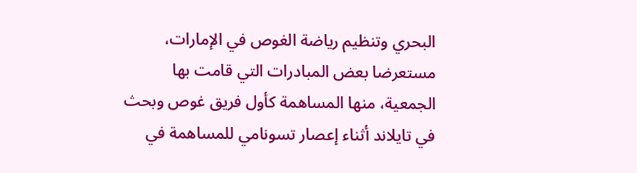البحري وتنظيم رياضة الغوص في الإمارات، مستعرضا بعض المبادرات التي قامت بها الجمعية، منها المساهمة كأول فريق غوص وبحث في تايلاند أثناء إعصار تسونامي للمساهمة في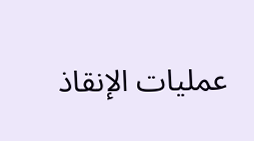عمليات الإنقاذ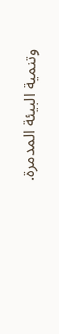وتنمية البيئة المدمرة.